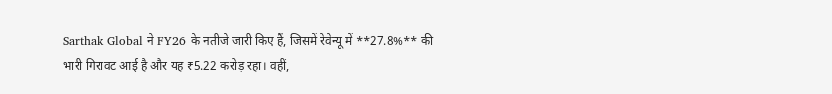Sarthak Global ने FY26 के नतीजे जारी किए हैं, जिसमें रेवेन्यू में **27.8%** की भारी गिरावट आई है और यह ₹5.22 करोड़ रहा। वहीं,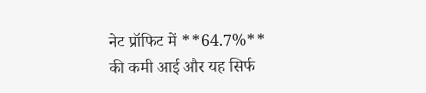नेट प्रॉफिट में **64.7%** की कमी आई और यह सिर्फ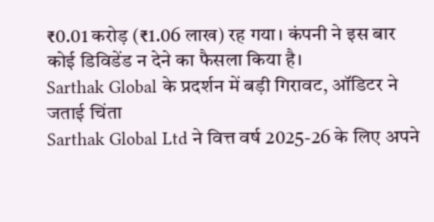₹0.01 करोड़ (₹1.06 लाख) रह गया। कंपनी ने इस बार कोई डिविडेंड न देने का फैसला किया है।
Sarthak Global के प्रदर्शन में बड़ी गिरावट, ऑडिटर ने जताई चिंता
Sarthak Global Ltd ने वित्त वर्ष 2025-26 के लिए अपने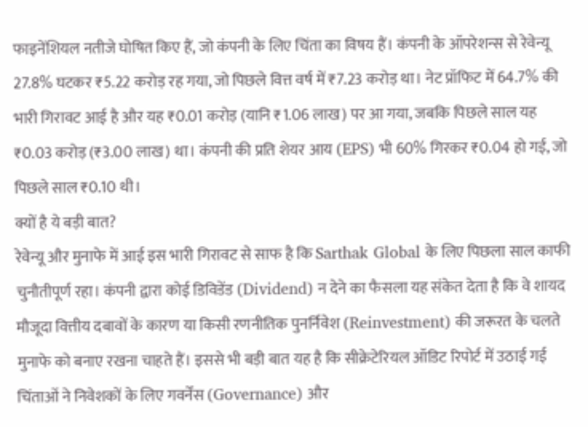फाइनेंशियल नतीजे घोषित किए हैं, जो कंपनी के लिए चिंता का विषय हैं। कंपनी के ऑपरेशन्स से रेवेन्यू 27.8% घटकर ₹5.22 करोड़ रह गया, जो पिछले वित्त वर्ष में ₹7.23 करोड़ था। नेट प्रॉफिट में 64.7% की भारी गिरावट आई है और यह ₹0.01 करोड़ (यानि ₹1.06 लाख) पर आ गया, जबकि पिछले साल यह ₹0.03 करोड़ (₹3.00 लाख) था। कंपनी की प्रति शेयर आय (EPS) भी 60% गिरकर ₹0.04 हो गई, जो पिछले साल ₹0.10 थी।
क्यों है ये बड़ी बात?
रेवेन्यू और मुनाफे में आई इस भारी गिरावट से साफ है कि Sarthak Global के लिए पिछला साल काफी चुनौतीपूर्ण रहा। कंपनी द्वारा कोई डिविडेंड (Dividend) न देने का फैसला यह संकेत देता है कि वे शायद मौजूदा वित्तीय दबावों के कारण या किसी रणनीतिक पुनर्निवेश (Reinvestment) की जरूरत के चलते मुनाफे को बनाए रखना चाहते हैं। इससे भी बड़ी बात यह है कि सीक्रेटेरियल ऑडिट रिपोर्ट में उठाई गई चिंताओं ने निवेशकों के लिए गवर्नेंस (Governance) और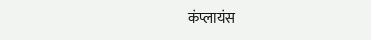कंप्लायंस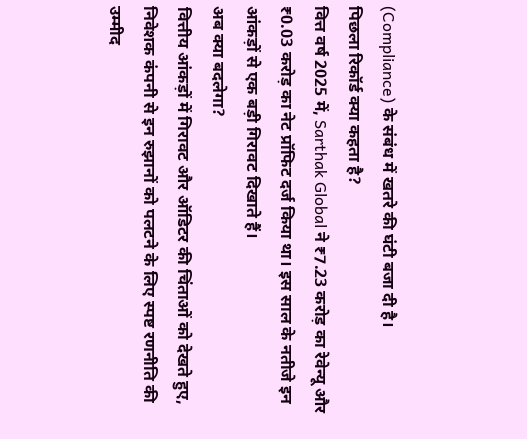(Compliance) के संबंध में खतरे की घंटी बजा दी है।
पिछला रिकॉर्ड क्या कहता है?
वित्त वर्ष 2025 में, Sarthak Global ने ₹7.23 करोड़ का रेवेन्यू और ₹0.03 करोड़ का नेट प्रॉफिट दर्ज किया था। इस साल के नतीजे इन आंकड़ों से एक बड़ी गिरावट दिखाते हैं।
अब क्या बदलेगा?
वित्तीय आंकड़ों में गिरावट और ऑडिटर की चिंताओं को देखते हुए, निवेशक कंपनी से इन रुझानों को पलटने के लिए स्पष्ट रणनीति की उम्मीद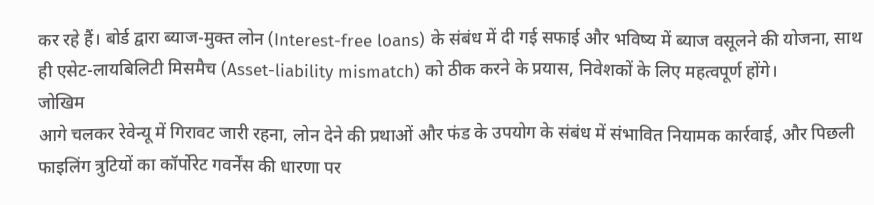कर रहे हैं। बोर्ड द्वारा ब्याज-मुक्त लोन (Interest-free loans) के संबंध में दी गई सफाई और भविष्य में ब्याज वसूलने की योजना, साथ ही एसेट-लायबिलिटी मिसमैच (Asset-liability mismatch) को ठीक करने के प्रयास, निवेशकों के लिए महत्वपूर्ण होंगे।
जोखिम
आगे चलकर रेवेन्यू में गिरावट जारी रहना, लोन देने की प्रथाओं और फंड के उपयोग के संबंध में संभावित नियामक कार्रवाई, और पिछली फाइलिंग त्रुटियों का कॉर्पोरेट गवर्नेंस की धारणा पर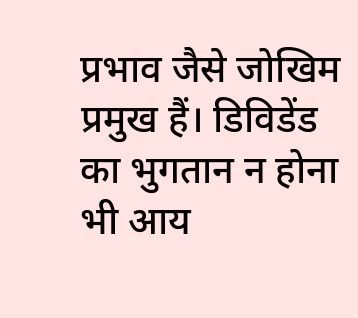प्रभाव जैसे जोखिम प्रमुख हैं। डिविडेंड का भुगतान न होना भी आय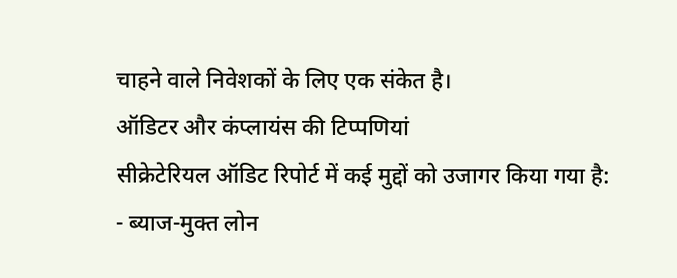चाहने वाले निवेशकों के लिए एक संकेत है।
ऑडिटर और कंप्लायंस की टिप्पणियां
सीक्रेटेरियल ऑडिट रिपोर्ट में कई मुद्दों को उजागर किया गया है:
- ब्याज-मुक्त लोन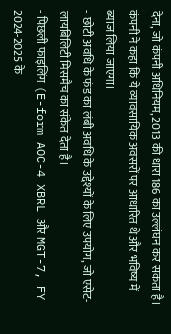देना, जो कंपनी अधिनियम, 2013 की धारा 186 का उल्लंघन कर सकता है। कंपनी ने कहा कि ये व्यावसायिक अवसरों पर आधारित थे और भविष्य में ब्याज लिया जाएगा।
- छोटी अवधि के फंड का लंबी अवधि के उद्देश्यों के लिए उपयोग, जो एसेट-लायबिलिटी मिसमैच का संकेत देता है।
- पिछली फाइलिंग (E-form AOC-4 XBRL और MGT-7, FY 2024-2025 के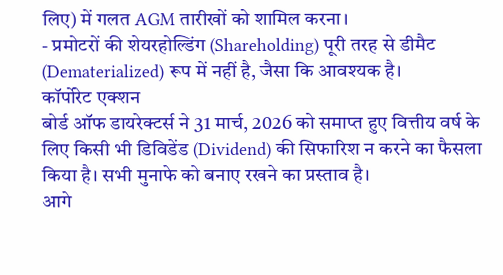लिए) में गलत AGM तारीखों को शामिल करना।
- प्रमोटरों की शेयरहोल्डिंग (Shareholding) पूरी तरह से डीमैट (Dematerialized) रूप में नहीं है, जैसा कि आवश्यक है।
कॉर्पोरेट एक्शन
बोर्ड ऑफ डायरेक्टर्स ने 31 मार्च, 2026 को समाप्त हुए वित्तीय वर्ष के लिए किसी भी डिविडेंड (Dividend) की सिफारिश न करने का फैसला किया है। सभी मुनाफे को बनाए रखने का प्रस्ताव है।
आगे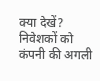क्या देखें?
निवेशकों को कंपनी की अगली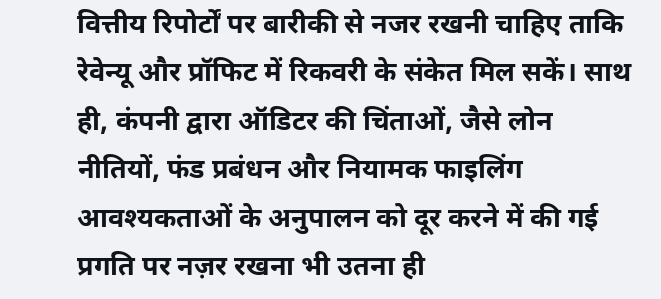वित्तीय रिपोर्टों पर बारीकी से नजर रखनी चाहिए ताकि रेवेन्यू और प्रॉफिट में रिकवरी के संकेत मिल सकें। साथ ही, कंपनी द्वारा ऑडिटर की चिंताओं, जैसे लोन नीतियों, फंड प्रबंधन और नियामक फाइलिंग आवश्यकताओं के अनुपालन को दूर करने में की गई प्रगति पर नज़र रखना भी उतना ही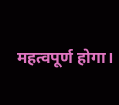महत्वपूर्ण होगा।